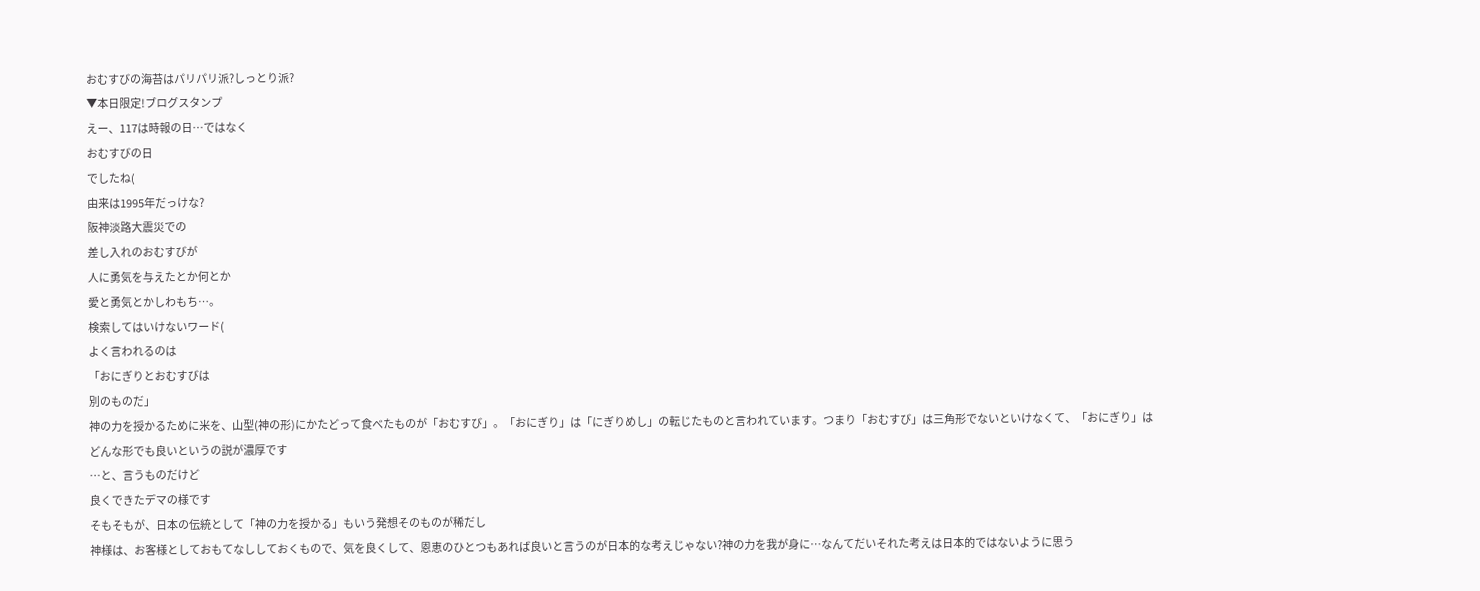おむすびの海苔はパリパリ派?しっとり派?
▼本日限定!ブログスタンプ
えー、117は時報の日…ではなく
おむすびの日
でしたね(
由来は1995年だっけな?
阪神淡路大震災での
差し入れのおむすびが
人に勇気を与えたとか何とか
愛と勇気とかしわもち…。
検索してはいけないワード(
よく言われるのは
「おにぎりとおむすびは
別のものだ」
神の力を授かるために米を、山型(神の形)にかたどって食べたものが「おむすび」。「おにぎり」は「にぎりめし」の転じたものと言われています。つまり「おむすび」は三角形でないといけなくて、「おにぎり」はどんな形でも良いというの説が濃厚です
…と、言うものだけど
良くできたデマの様です
そもそもが、日本の伝統として「神の力を授かる」もいう発想そのものが稀だし
神様は、お客様としておもてなししておくもので、気を良くして、恩恵のひとつもあれば良いと言うのが日本的な考えじゃない?神の力を我が身に…なんてだいそれた考えは日本的ではないように思う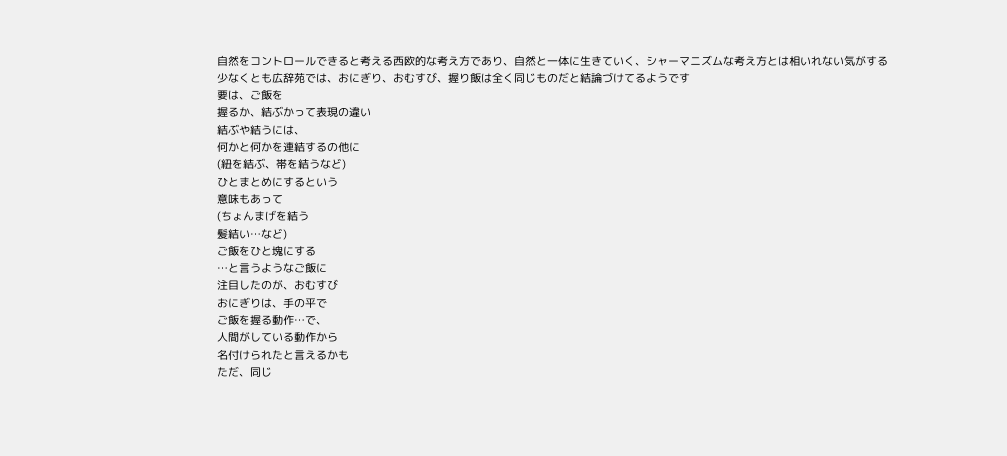自然をコントロールできると考える西欧的な考え方であり、自然と一体に生きていく、シャーマニズムな考え方とは相いれない気がする
少なくとも広辞苑では、おにぎり、おむすび、握り飯は全く同じものだと結論づけてるようです
要は、ご飯を
握るか、結ぶかって表現の違い
結ぶや結うには、
何かと何かを連結するの他に
(紐を結ぶ、帯を結うなど)
ひとまとめにするという
意味もあって
(ちょんまげを結う
髪結い…など)
ご飯をひと塊にする
…と言うようなご飯に
注目したのが、おむすび
おにぎりは、手の平で
ご飯を握る動作…で、
人間がしている動作から
名付けられたと言えるかも
ただ、同じ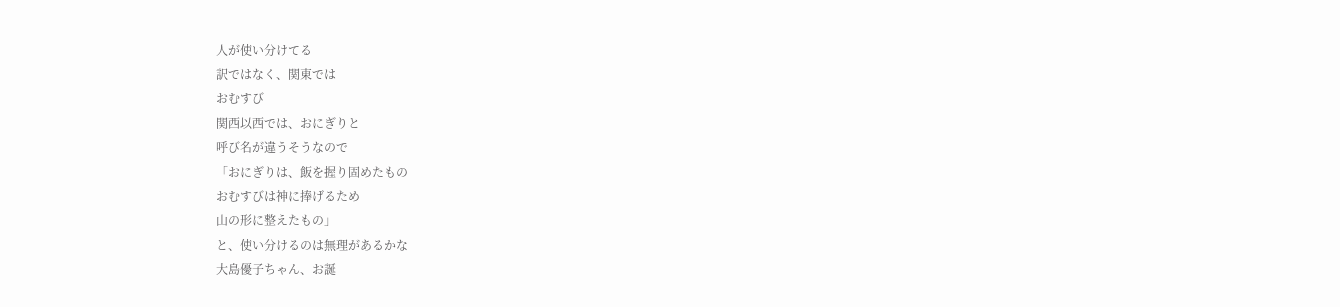人が使い分けてる
訳ではなく、関東では
おむすび
関西以西では、おにぎりと
呼び名が違うそうなので
「おにぎりは、飯を握り固めたもの
おむすびは神に捧げるため
山の形に整えたもの」
と、使い分けるのは無理があるかな
大島優子ちゃん、お誕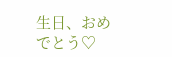生日、おめでとう♡